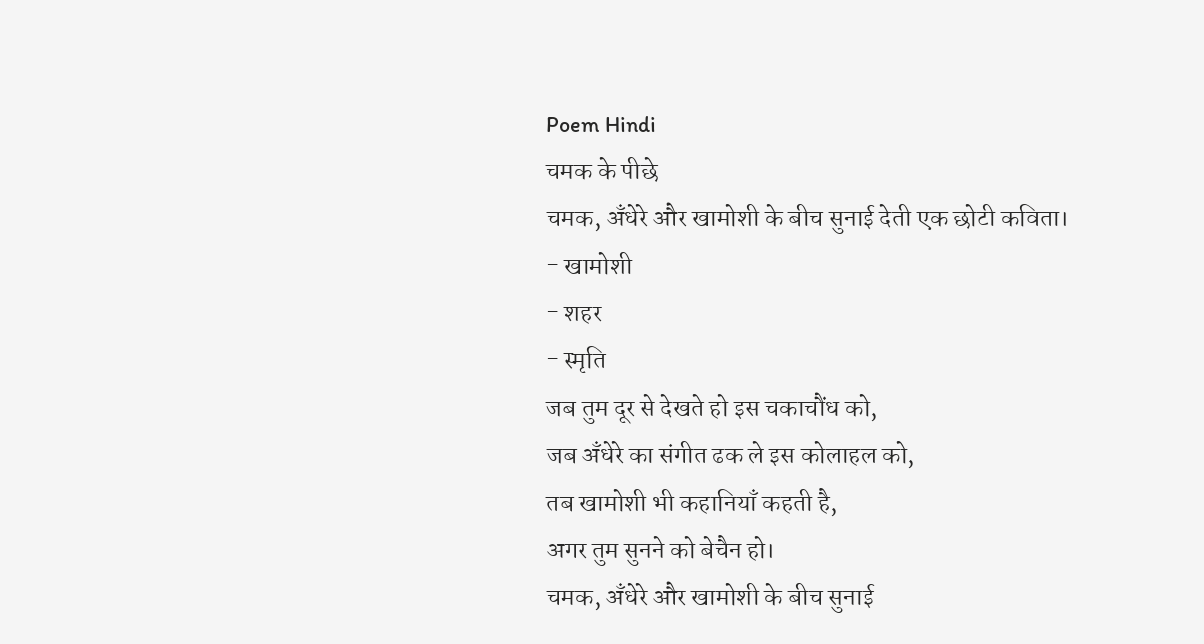Poem Hindi
चमक के पीछे
चमक, अँधेरे और खामोशी के बीच सुनाई देती एक छोटी कविता।
- खामोशी
- शहर
- स्मृति
जब तुम दूर से देखते हो इस चकाचौंध को,
जब अँधेरे का संगीत ढक ले इस कोलाहल को,
तब खामोशी भी कहानियाँ कहती है,
अगर तुम सुनने को बेचैन हो।
चमक, अँधेरे और खामोशी के बीच सुनाई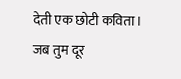देती एक छोटी कविता।
जब तुम दूर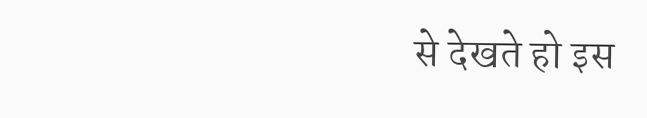से देखते हो इस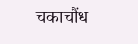चकाचौंध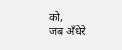को,
जब अँधेरे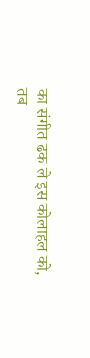का संगीत ढक ले इस कोलाहल को,
तब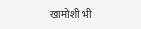खामोशी भी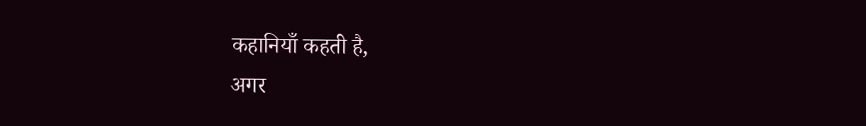कहानियाँ कहती है,
अगर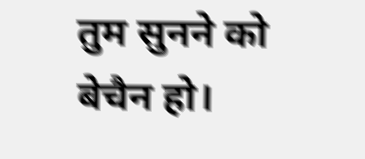तुम सुनने को बेचैन हो।